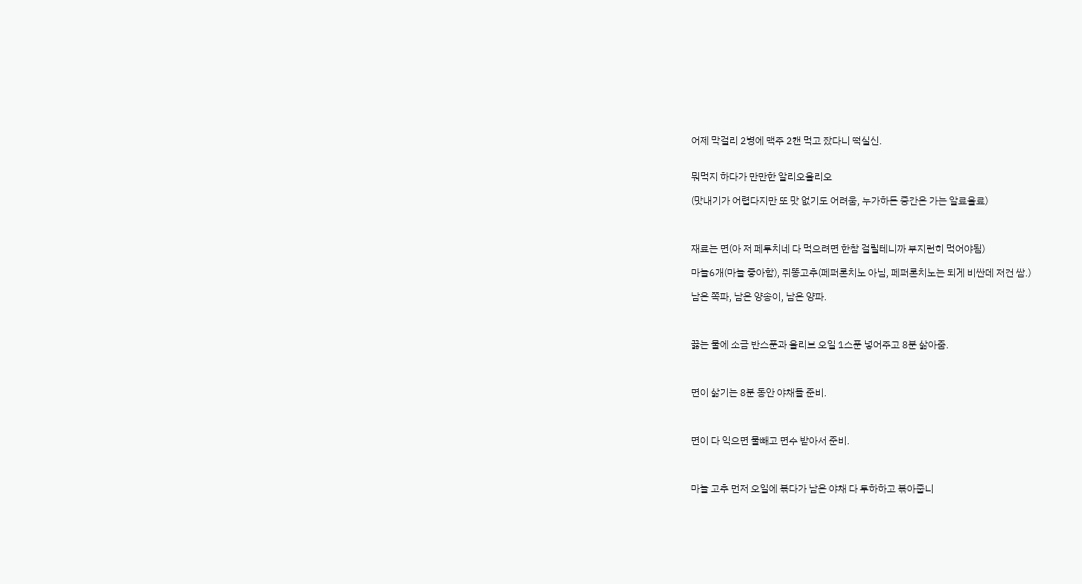어제 막걸리 2병에 맥주 2캔 먹고 잤다니 떡실신.


뭐먹지 하다가 만만한 알리오올리오

(맛내기가 어렵다지만 또 맛 없기도 어려움, 누가하든 중간은 가는 알료올료)



재료는 면(아 저 페투치네 다 먹으려면 한참 걸릴테니까 부지런히 먹어야됨)

마늘6개(마늘 좋아함), 쥐똥고추(페퍼론치노 아님, 페퍼론치노는 되게 비싼데 저건 쌈.)

남은 쪽파, 남은 양송이, 남은 양파.



끓는 물에 소금 반스푼과 올리브 오일 1스푼 넣어주고 8분 삶아줌.



면이 삶기는 8분 동안 야채들 준비.



면이 다 익으면 물빼고 면수 받아서 준비.



마늘 고추 먼저 오일에 볶다가 남은 야채 다 투하하고 볶아줍니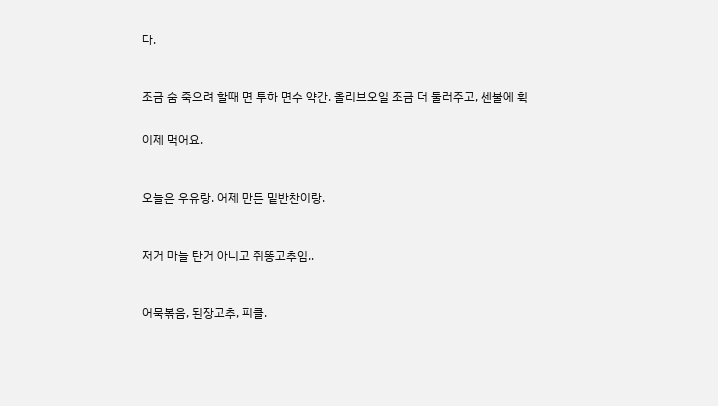다.



조금 숨 죽으려 할때 면 투하 면수 약간. 올리브오일 조금 더 둘러주고, 센불에 휙


이제 먹어요.



오늘은 우유랑. 어제 만든 밑반찬이랑.



저거 마늘 탄거 아니고 쥐똥고추임..



어묵볶음, 된장고추, 피클.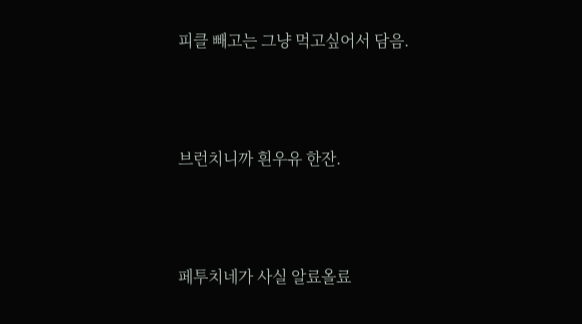피클 빼고는 그냥 먹고싶어서 담음.



브런치니까 흰우유 한잔.



페투치네가 사실 알료올료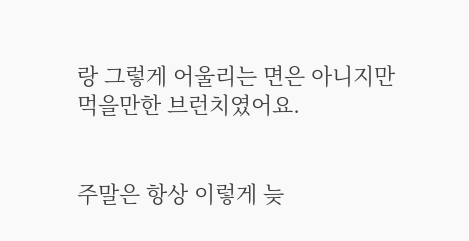랑 그렇게 어울리는 면은 아니지만 먹을만한 브런치였어요.


주말은 항상 이렇게 늦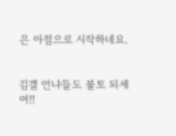은 아점으로 시작하네요.


김갤 언냐들도 불토 되세여!!